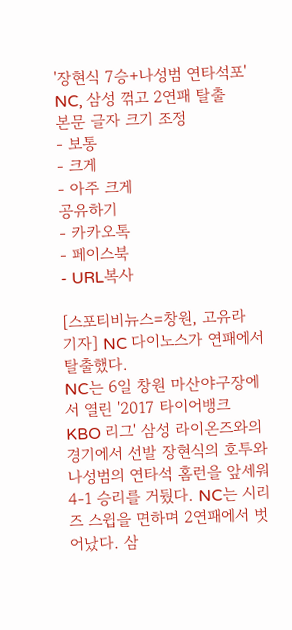'장현식 7승+나성범 연타석포' NC, 삼성 꺾고 2연패 탈출
본문 글자 크기 조정
- 보통
- 크게
- 아주 크게
공유하기
- 카카오톡
- 페이스북
- URL복사

[스포티비뉴스=창원, 고유라 기자] NC 다이노스가 연패에서 탈출했다.
NC는 6일 창원 마산야구장에서 열린 '2017 타이어뱅크 KBO 리그' 삼성 라이온즈와의 경기에서 선발 장현식의 호투와 나성범의 연타석 홈런을 앞세워 4-1 승리를 거뒀다. NC는 시리즈 스윕을 면하며 2연패에서 벗어났다. 삼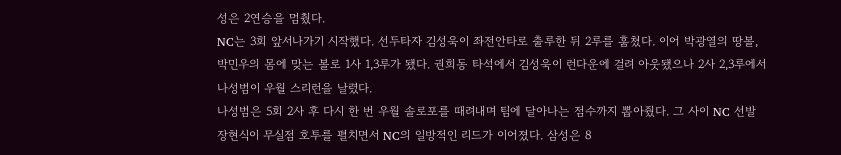성은 2연승을 멈췄다.
NC는 3회 앞서나가기 시작했다. 선두타자 김성욱이 좌전안타로 출루한 뒤 2루를 훔쳤다. 이어 박광열의 땅볼, 박민우의 몸에 맞는 볼로 1사 1,3루가 됐다. 권희동 타석에서 김성욱이 런다운에 걸려 아웃됐으나 2사 2,3루에서 나성범이 우월 스리런을 날렸다.
나성범은 5회 2사 후 다시 한 번 우월 솔로포를 때려내며 팀에 달아나는 점수까지 뽑아줬다. 그 사이 NC 선발 장현식이 무실점 호투를 펼치면서 NC의 일방적인 리드가 이어졌다. 삼성은 8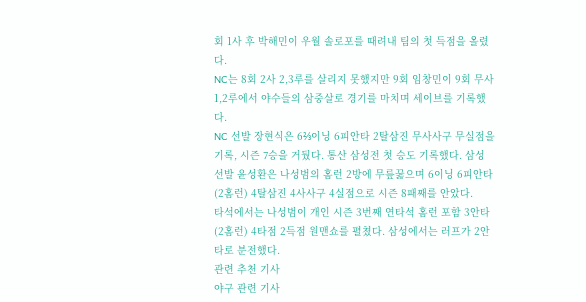회 1사 후 박해민이 우월 솔로포를 때려내 팀의 첫 득점을 올렸다.
NC는 8회 2사 2,3루를 살리지 못했지만 9회 임창민이 9회 무사 1,2루에서 야수들의 삼중살로 경기를 마치며 세이브를 기록했다.
NC 선발 장현식은 6⅔이닝 6피안타 2탈삼진 무사사구 무실점을 기록, 시즌 7승을 거뒀다. 통산 삼성전 첫 승도 기록했다. 삼성 선발 윤성환은 나성범의 홈런 2방에 무릎꿇으며 6이닝 6피안타(2홈런) 4탈삼진 4사사구 4실점으로 시즌 8패째를 안았다.
타석에서는 나성범이 개인 시즌 3번째 연타석 홈런 포함 3안타(2홈런) 4타점 2득점 원맨쇼를 펼쳤다. 삼성에서는 러프가 2안타로 분전했다.
관련 추천 기사
야구 관련 기사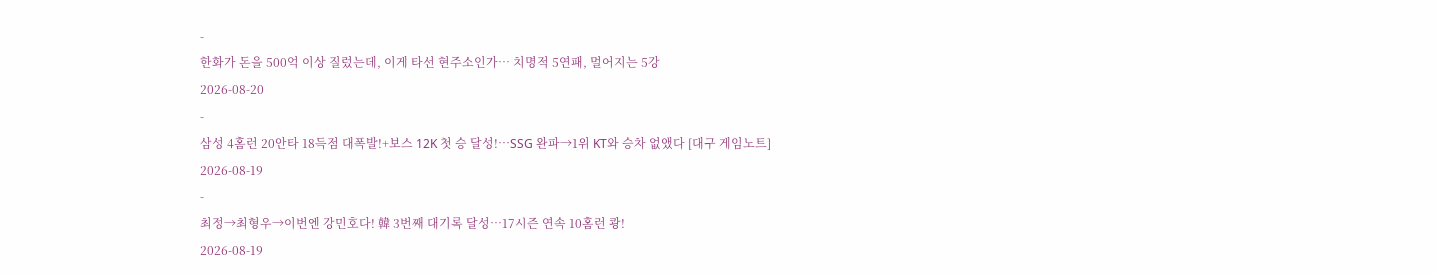-
한화가 돈을 500억 이상 질렀는데, 이게 타선 현주소인가… 치명적 5연패, 멀어지는 5강
2026-08-20
-
삼성 4홈런 20안타 18득점 대폭발!+보스 12K 첫 승 달성!…SSG 완파→1위 KT와 승차 없앴다 [대구 게임노트]
2026-08-19
-
최정→최형우→이번엔 강민호다! 韓 3번째 대기록 달성…17시즌 연속 10홈런 쾅!
2026-08-19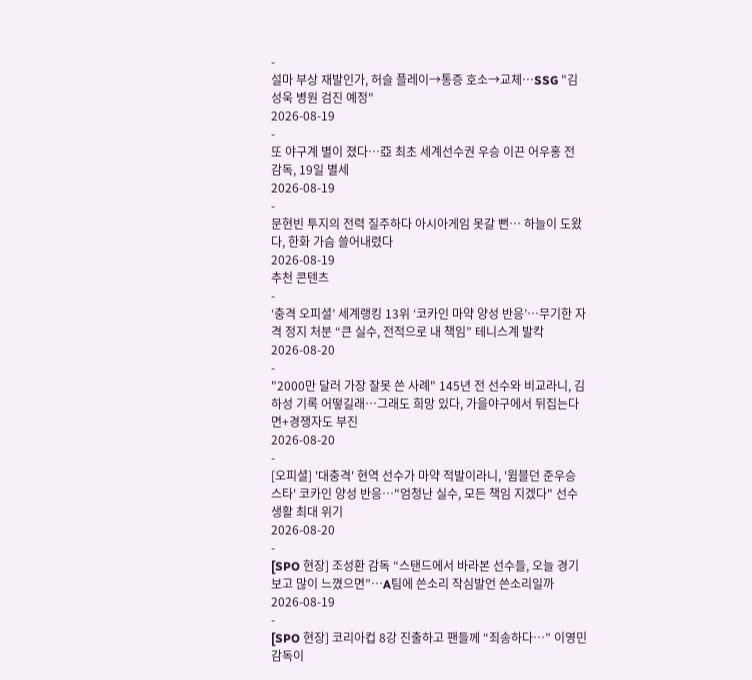-
설마 부상 재발인가, 허슬 플레이→통증 호소→교체…SSG "김성욱 병원 검진 예정"
2026-08-19
-
또 야구계 별이 졌다…亞 최초 세계선수권 우승 이끈 어우홍 전 감독, 19일 별세
2026-08-19
-
문현빈 투지의 전력 질주하다 아시아게임 못갈 뻔… 하늘이 도왔다, 한화 가슴 쓸어내렸다
2026-08-19
추천 콘텐츠
-
‘충격 오피셜’ 세계랭킹 13위 ‘코카인 마약 양성 반응’…무기한 자격 정지 처분 “큰 실수, 전적으로 내 책임” 테니스계 발칵
2026-08-20
-
"2000만 달러 가장 잘못 쓴 사례" 145년 전 선수와 비교라니, 김하성 기록 어떻길래…그래도 희망 있다, 가을야구에서 뒤집는다면+경쟁자도 부진
2026-08-20
-
[오피셜] '대충격' 현역 선수가 마약 적발이라니, '윔블던 준우승 스타' 코카인 양성 반응…"엄청난 실수, 모든 책임 지겠다" 선수 생활 최대 위기
2026-08-20
-
[SPO 현장] 조성환 감독 “스탠드에서 바라본 선수들, 오늘 경기보고 많이 느꼈으면”…A팀에 쓴소리 작심발언 쓴소리일까
2026-08-19
-
[SPO 현장] 코리아컵 8강 진출하고 팬들께 “죄송하다…” 이영민 감독이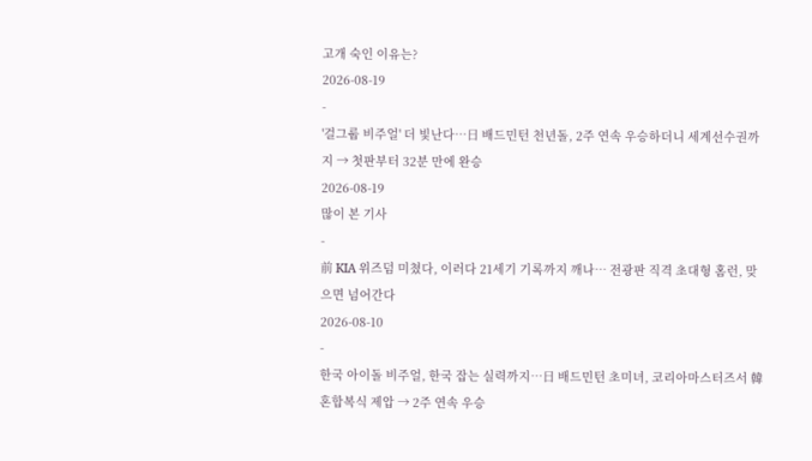고개 숙인 이유는?
2026-08-19
-
'걸그룹 비주얼' 더 빛난다…日 배드민턴 천년돌, 2주 연속 우승하더니 세계선수권까지 → 첫판부터 32분 만에 완승
2026-08-19
많이 본 기사
-
前 KIA 위즈덤 미쳤다, 이러다 21세기 기록까지 깨나… 전광판 직격 초대형 홈런, 맞으면 넘어간다
2026-08-10
-
한국 아이돌 비주얼, 한국 잡는 실력까지…日 배드민턴 초미녀, 코리아마스터즈서 韓 혼합복식 제압 → 2주 연속 우승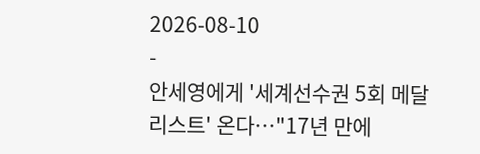2026-08-10
-
안세영에게 '세계선수권 5회 메달리스트' 온다…"17년 만에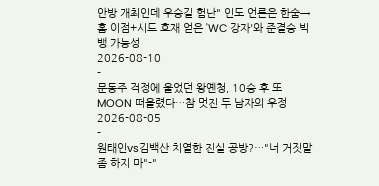안방 개최인데 우승길 험난" 인도 언론은 한숨→홈 이점+시드 호재 얻은 'WC 강자'와 준결승 빅뱅 가능성
2026-08-10
-
문동주 걱정에 울었던 왕옌청, 10승 후 또 MOON 떠올렸다…참 멋진 두 남자의 우정
2026-08-05
-
원태인vs김백산 치열한 진실 공방?…"너 거짓말 좀 하지 마"-"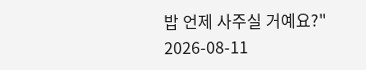밥 언제 사주실 거예요?"
2026-08-11